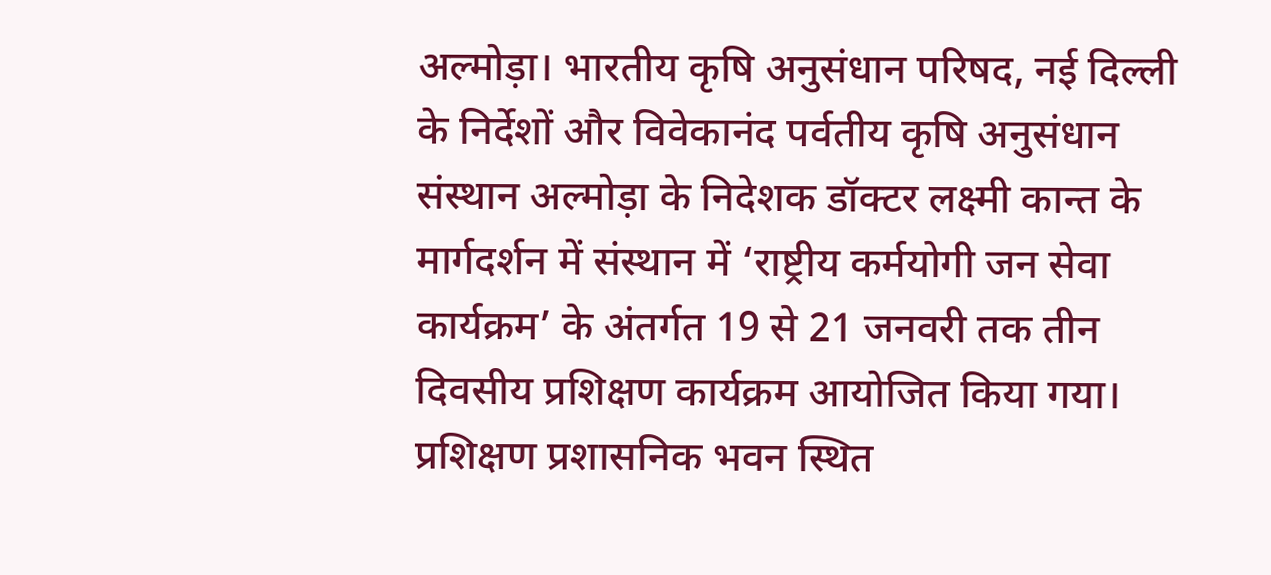अल्मोड़ा। भारतीय कृषि अनुसंधान परिषद, नई दिल्ली के निर्देशों और विवेकानंद पर्वतीय कृषि अनुसंधान संस्थान अल्मोड़ा के निदेशक डॉक्टर लक्ष्मी कान्त के मार्गदर्शन में संस्थान में ‘राष्ट्रीय कर्मयोगी जन सेवा कार्यक्रम’ के अंतर्गत 19 से 21 जनवरी तक तीन दिवसीय प्रशिक्षण कार्यक्रम आयोजित किया गया। प्रशिक्षण प्रशासनिक भवन स्थित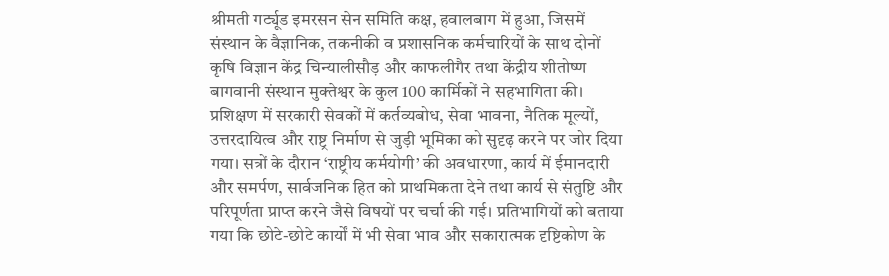श्रीमती गर्ट्यूड इमरसन सेन समिति कक्ष, हवालबाग में हुआ, जिसमें संस्थान के वैज्ञानिक, तकनीकी व प्रशासनिक कर्मचारियों के साथ दोनों कृषि विज्ञान केंद्र चिन्यालीसौड़ और काफलीगैर तथा केंद्रीय शीतोष्ण बागवानी संस्थान मुक्तेश्वर के कुल 100 कार्मिकों ने सहभागिता की। प्रशिक्षण में सरकारी सेवकों में कर्तव्यबोध, सेवा भावना, नैतिक मूल्यों, उत्तरदायित्व और राष्ट्र निर्माण से जुड़ी भूमिका को सुदृढ़ करने पर जोर दिया गया। सत्रों के दौरान ‘राष्ट्रीय कर्मयोगी’ की अवधारणा, कार्य में ईमानदारी और समर्पण, सार्वजनिक हित को प्राथमिकता देने तथा कार्य से संतुष्टि और परिपूर्णता प्राप्त करने जैसे विषयों पर चर्चा की गई। प्रतिभागियों को बताया गया कि छोटे-छोटे कार्यों में भी सेवा भाव और सकारात्मक दृष्टिकोण के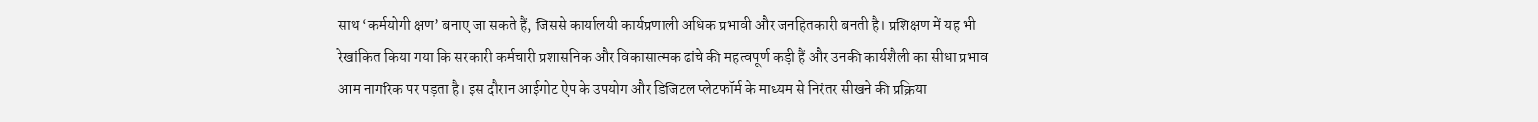साथ ‘कर्मयोगी क्षण’ बनाए जा सकते हैं, जिससे कार्यालयी कार्यप्रणाली अधिक प्रभावी और जनहितकारी बनती है। प्रशिक्षण में यह भी रेखांकित किया गया कि सरकारी कर्मचारी प्रशासनिक और विकासात्मक ढांचे की महत्वपूर्ण कड़ी हैं और उनकी कार्यशैली का सीधा प्रभाव आम नागरिक पर पड़ता है। इस दौरान आईगोट ऐप के उपयोग और डिजिटल प्लेटफॉर्म के माध्यम से निरंतर सीखने की प्रक्रिया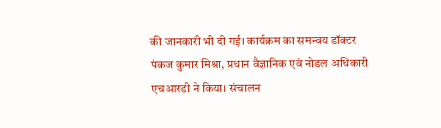की जानकारी भी दी गई। कार्यक्रम का समन्वय डॉक्टर पंकज कुमार मिश्रा, प्रधान वैज्ञानिक एवं नोडल अधिकारी एचआरडी ने किया। संचालन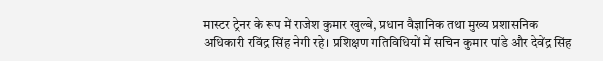मास्टर ट्रेनर के रूप में राजेश कुमार खुल्बे, प्रधान वैज्ञानिक तथा मुख्य प्रशासनिक अधिकारी रविंद्र सिंह नेगी रहे। प्रशिक्षण गतिविधियों में सचिन कुमार पांडे और देवेंद्र सिंह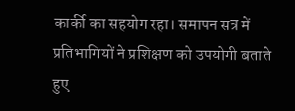कार्की का सहयोग रहा। समापन सत्र में प्रतिभागियों ने प्रशिक्षण को उपयोगी बताते हुए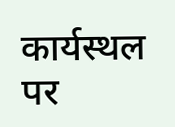कार्यस्थल पर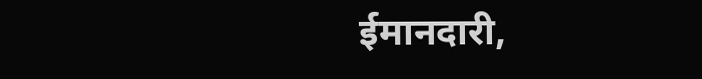ईमानदारी,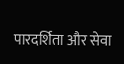पारदर्शिता और सेवा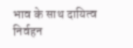भाव के साथ दायित्व निर्वहन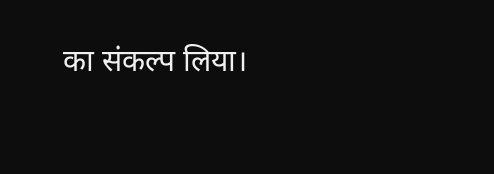का संकल्प लिया।